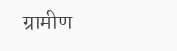ग्रामीण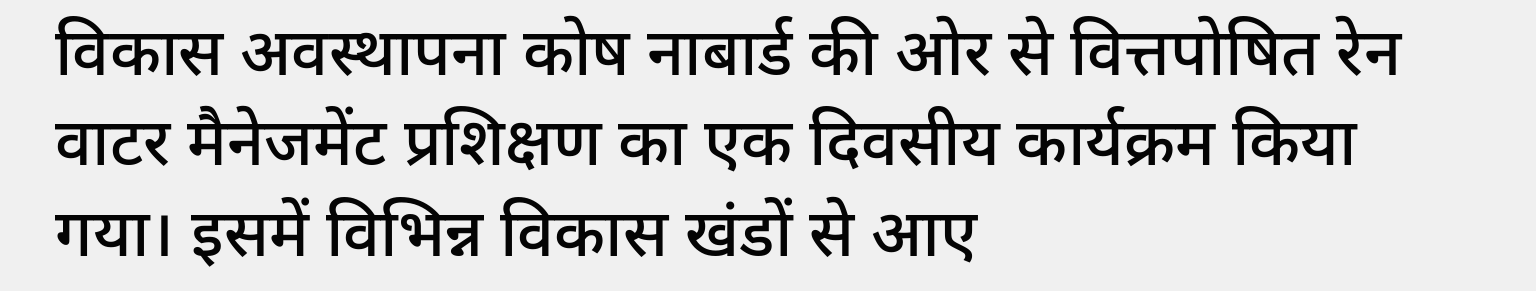विकास अवस्थापना कोष नाबार्ड की ओर से वित्तपोषित रेन वाटर मैनेजमेंट प्रशिक्षण का एक दिवसीय कार्यक्रम किया गया। इसमें विभिन्न विकास खंडों से आए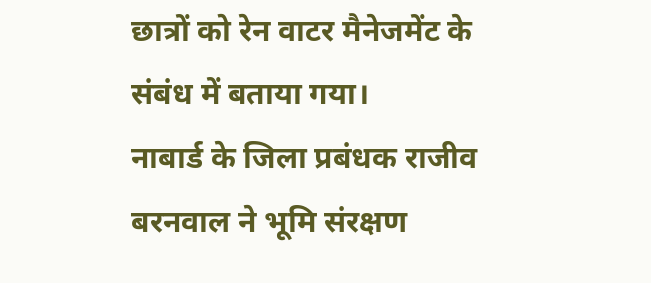छात्रों को रेन वाटर मैनेजमेंट के संबंध में बताया गया।
नाबार्ड के जिला प्रबंधक राजीव बरनवाल ने भूमि संरक्षण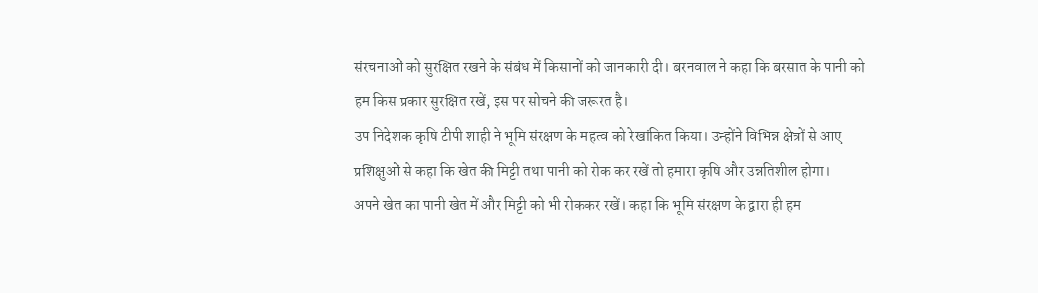संरचनाओं को सुरक्षित रखने के संबंध में किसानों को जानकारी दी। बरनवाल ने कहा कि बरसात के पानी को हम किस प्रकार सुरक्षित रखें, इस पर सोचने की जरूरत है।
उप निदेशक कृषि टीपी शाही ने भूमि संरक्षण के महत्व को रेखांकित किया। उन्होंने विभिन्न क्षेत्रों से आए प्रशिक्षुओं से कहा कि खेत की मिट्टी तथा पानी को रोक कर रखें तो हमारा कृषि और उन्नतिशील होगा।
अपने खेत का पानी खेत में और मिट्टी को भी रोककर रखें। कहा कि भूमि संरक्षण के द्वारा ही हम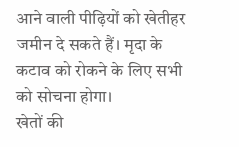आने वाली पीढ़ियों को खेतीहर जमीन दे सकते हैं। मृदा के कटाव को रोकने के लिए सभी को सोचना होगा।
खेतों की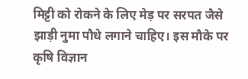मिट्टी को रोकने के लिए मेड़ पर सरपत जैसे झाड़ी नुमा पौधे लगाने चाहिए। इस मौके पर कृषि विज्ञान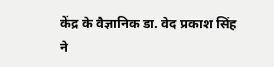केंद्र के वैज्ञानिक डा. वेद प्रकाश सिंह ने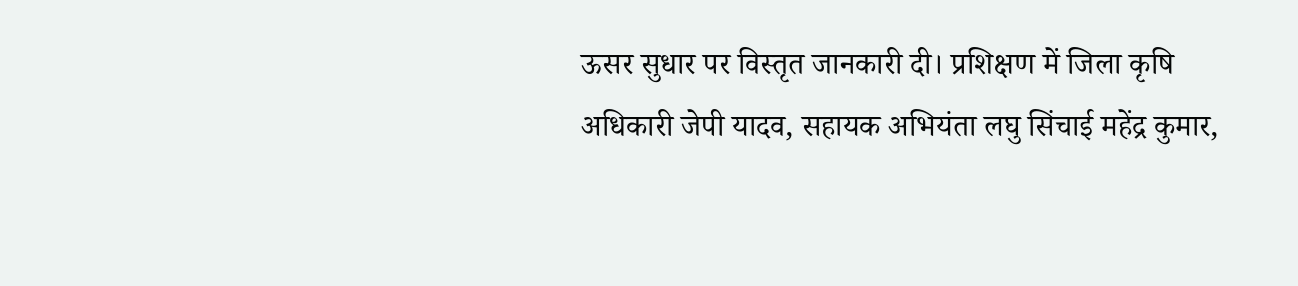ऊसर सुधार पर विस्तृत जानकारी दी। प्रशिक्षण में जिला कृषि अधिकारी जेपी यादव, सहायक अभियंता लघु सिंचाई महेंद्र कुमार,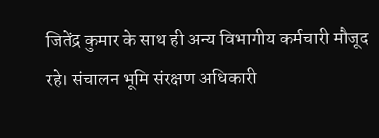जितेंद्र कुमार के साथ ही अन्य विभागीय कर्मचारी मौजूद रहे। संचालन भूमि संरक्षण अधिकारी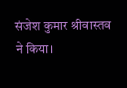संजेश कुमार श्रीवास्तव ने किया।